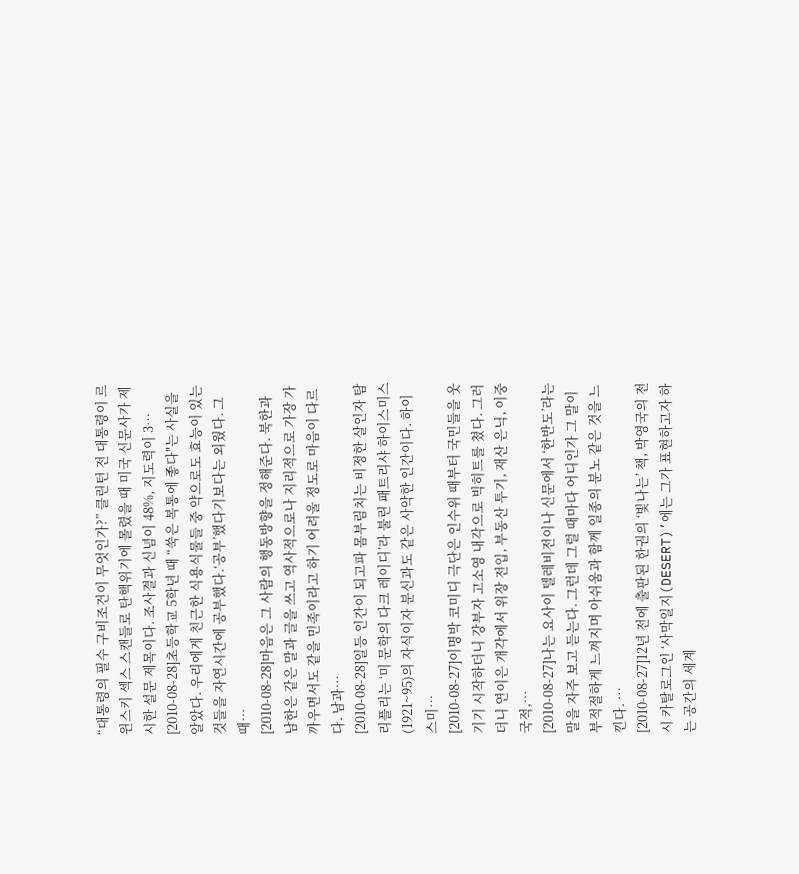“대통령의 필수 구비조건이 무엇인가?” 클린턴 전 대통령이 르윈스키 섹스 스캔들로 탄핵위기에 몰렸을 때 미국 신문사가 제시한 설문 제목이다. 조사결과 신념이 48%, 지도력이 3…
[2010-08-28]초등학교 5학년 때 “쑥은 복통에 좋다"는 사실을 알았다. 우리에게 친근한 식용식물들 중 약으로도 효능이 있는 것들을 자연시간에 공부했다.‘공부’했다기보다는 외웠다. 그때…
[2010-08-28]마음은 그 사람의 행동방향을 정해준다. 북한과 남한은 같은 말과 글을 쓰고 역사적으로나 지리적으로 가장 가까우면서도 같을 민족이라고 하기 어려울 정도로 마음이 다르다. 남과…
[2010-08-28]일등 인간이 되고파 몸부림치는 비정한 살인자 탐 리플리는 ‘미 문학의 다크 레이디’라 불린 패트리샤 하이스미스(1921~95)의 자식이자 분신과도 같은 사악한 인간이다. 하이스미…
[2010-08-27]이명박 코미디 극단은 인수위 때부터 국민들을 웃기기 시작하더니 강부자 고소영 내각으로 빅히트를 쳤다. 그러더니 연이은 개각에서 위장 전입, 부동산 투기, 재산 은닉, 이중 국적,…
[2010-08-27]나는 요사이 텔레비전이나 신문에서 ‘한반도’라는 말을 자주 보고 듣는다. 그런데 그럴 때마다 어디인가 그 말이 부적절하게 느껴지며 아쉬움과 함께 일종의 분노 같은 것을 느낀다. …
[2010-08-27]12년 전에 출판된 한권의 ‘빛나는’ 책, 박영국의 전시 카탈로그인 ‘사막일지(DESERT)’에는 그가 표현하고자 하는 공간의 세계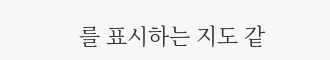를 표시하는 지도 같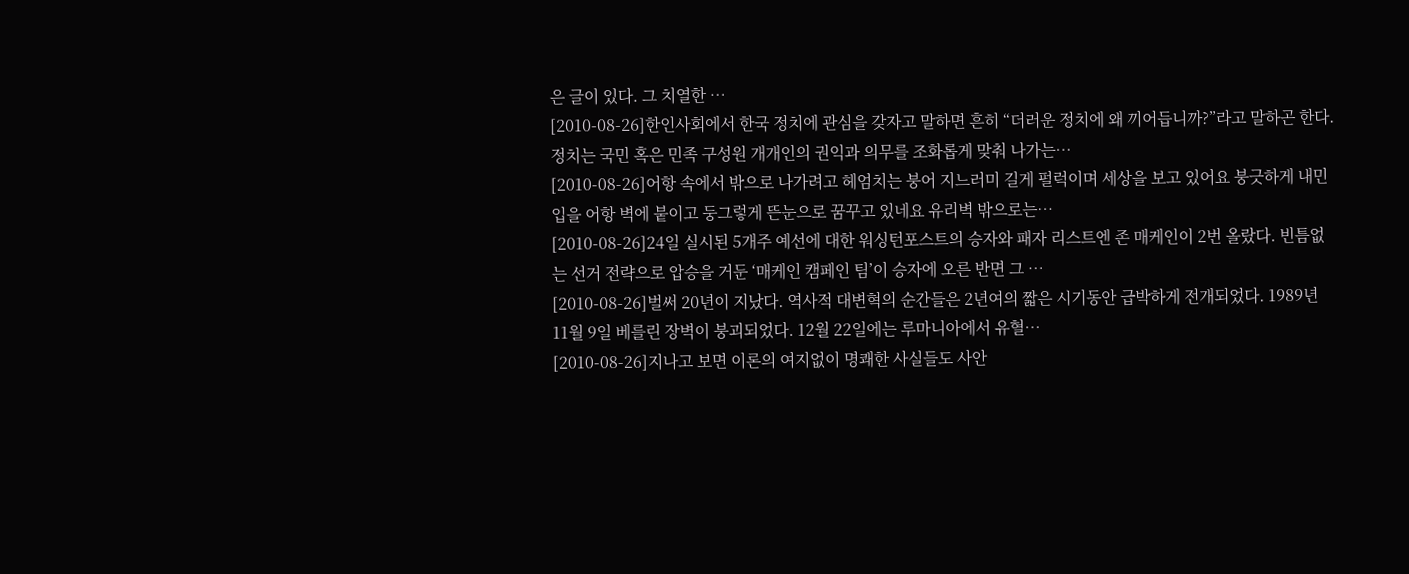은 글이 있다. 그 치열한 …
[2010-08-26]한인사회에서 한국 정치에 관심을 갖자고 말하면 흔히 “더러운 정치에 왜 끼어듭니까?”라고 말하곤 한다. 정치는 국민 혹은 민족 구성원 개개인의 권익과 의무를 조화롭게 맞춰 나가는…
[2010-08-26]어항 속에서 밖으로 나가려고 헤엄치는 붕어 지느러미 길게 펄럭이며 세상을 보고 있어요 붕긋하게 내민 입을 어항 벽에 붙이고 둥그렇게 뜬눈으로 꿈꾸고 있네요 유리벽 밖으로는…
[2010-08-26]24일 실시된 5개주 예선에 대한 워싱턴포스트의 승자와 패자 리스트엔 존 매케인이 2번 올랐다. 빈틈없는 선거 전략으로 압승을 거둔 ‘매케인 캠페인 팀’이 승자에 오른 반면 그 …
[2010-08-26]벌써 20년이 지났다. 역사적 대변혁의 순간들은 2년여의 짧은 시기동안 급박하게 전개되었다. 1989년 11월 9일 베를린 장벽이 붕괴되었다. 12월 22일에는 루마니아에서 유혈…
[2010-08-26]지나고 보면 이론의 여지없이 명쾌한 사실들도 사안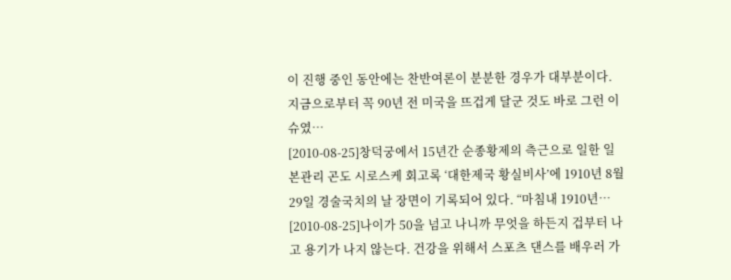이 진행 중인 동안에는 찬반여론이 분분한 경우가 대부분이다. 지금으로부터 꼭 90년 전 미국을 뜨겁게 달군 것도 바로 그런 이슈였…
[2010-08-25]창덕궁에서 15년간 순종황제의 측근으로 일한 일본관리 곤도 시로스케 회고록 ‘대한제국 황실비사’에 1910년 8월 29일 경술국치의 날 장면이 기록되어 있다. “마침내 1910년…
[2010-08-25]나이가 50을 넘고 나니까 무엇을 하든지 겁부터 나고 용기가 나지 않는다. 건강을 위해서 스포츠 댄스를 배우러 가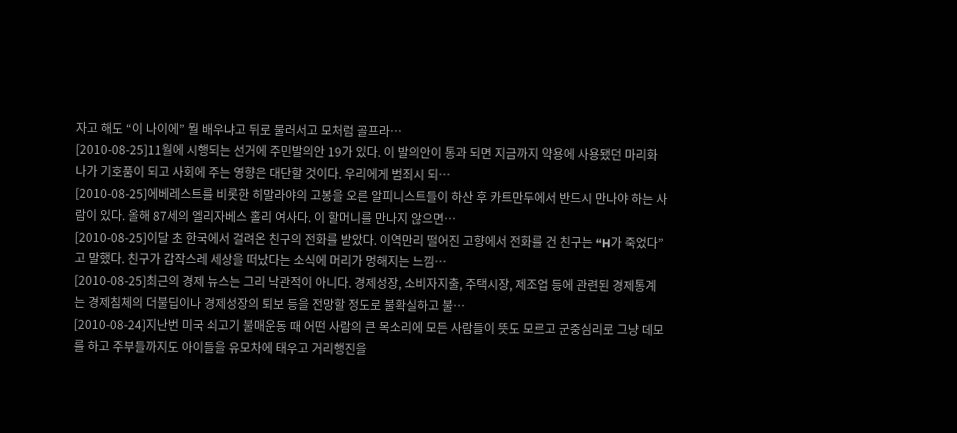자고 해도 “이 나이에” 뭘 배우냐고 뒤로 물러서고 모처럼 골프라…
[2010-08-25]11월에 시행되는 선거에 주민발의안 19가 있다. 이 발의안이 통과 되면 지금까지 약용에 사용됐던 마리화나가 기호품이 되고 사회에 주는 영향은 대단할 것이다. 우리에게 범죄시 되…
[2010-08-25]에베레스트를 비롯한 히말라야의 고봉을 오른 알피니스트들이 하산 후 카트만두에서 반드시 만나야 하는 사람이 있다. 올해 87세의 엘리자베스 홀리 여사다. 이 할머니를 만나지 않으면…
[2010-08-25]이달 초 한국에서 걸려온 친구의 전화를 받았다. 이역만리 떨어진 고향에서 전화를 건 친구는 “H가 죽었다”고 말했다. 친구가 갑작스레 세상을 떠났다는 소식에 머리가 멍해지는 느낌…
[2010-08-25]최근의 경제 뉴스는 그리 낙관적이 아니다. 경제성장, 소비자지출, 주택시장, 제조업 등에 관련된 경제통계는 경제침체의 더불딥이나 경제성장의 퇴보 등을 전망할 정도로 불확실하고 불…
[2010-08-24]지난번 미국 쇠고기 불매운동 때 어떤 사람의 큰 목소리에 모든 사람들이 뜻도 모르고 군중심리로 그냥 데모를 하고 주부들까지도 아이들을 유모차에 태우고 거리행진을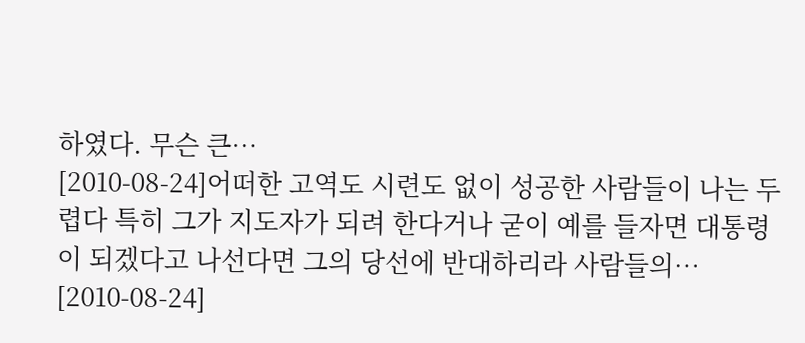하였다. 무슨 큰…
[2010-08-24]어떠한 고역도 시련도 없이 성공한 사람들이 나는 두렵다 특히 그가 지도자가 되려 한다거나 굳이 예를 들자면 대통령이 되겠다고 나선다면 그의 당선에 반대하리라 사람들의…
[2010-08-24]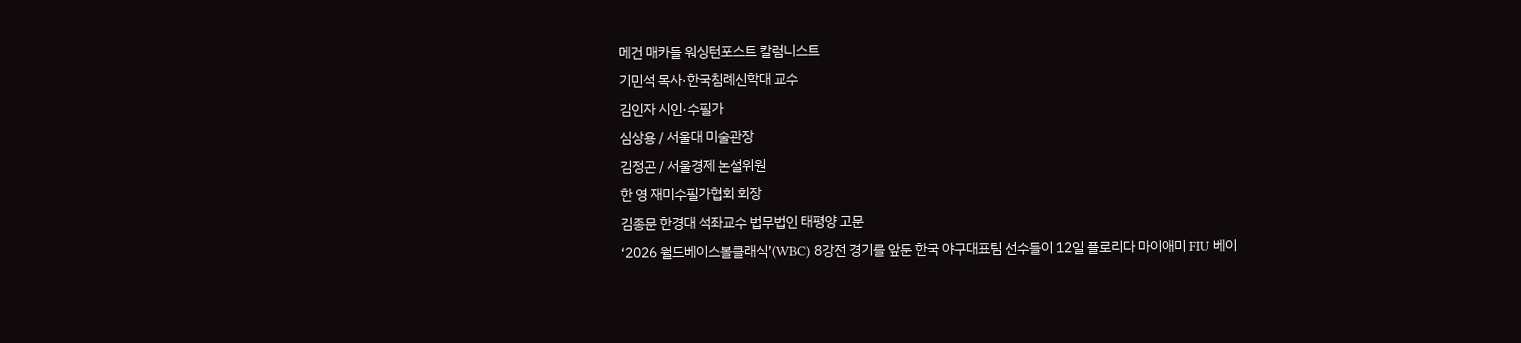메건 매카들 워싱턴포스트 칼럼니스트
기민석 목사·한국침례신학대 교수
김인자 시인·수필가
심상용 / 서울대 미술관장
김정곤 / 서울경제 논설위원
한 영 재미수필가협회 회장
김종문 한경대 석좌교수 법무법인 태평양 고문
‘2026 월드베이스볼클래식’(WBC) 8강전 경기를 앞둔 한국 야구대표팀 선수들이 12일 플로리다 마이애미 FIU 베이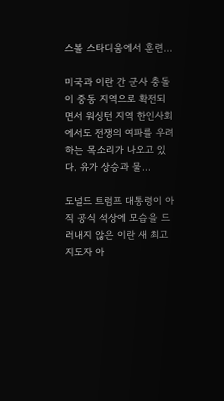스볼 스타디움에서 훈련…

미국과 이란 간 군사 충돌이 중동 지역으로 확전되면서 워싱턴 지역 한인사회에서도 전쟁의 여파를 우려하는 목소리가 나오고 있다. 유가 상승과 물…

도널드 트럼프 대통령이 아직 공식 석상에 모습을 드러내지 않은 이란 새 최고지도자 아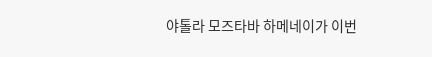야톨라 모즈타바 하메네이가 이번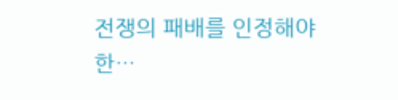전쟁의 패배를 인정해야 한…